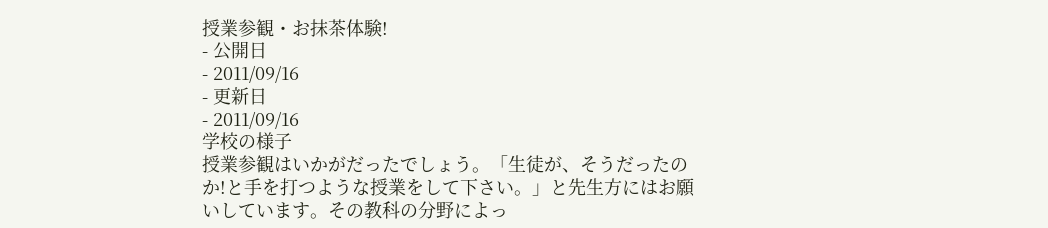授業参観・お抹茶体験!
- 公開日
- 2011/09/16
- 更新日
- 2011/09/16
学校の様子
授業参観はいかがだったでしょう。「生徒が、そうだったのか!と手を打つような授業をして下さい。」と先生方にはお願いしています。その教科の分野によっ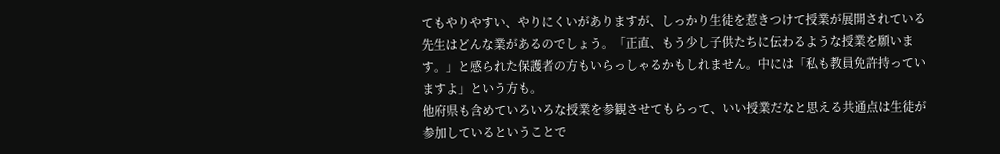てもやりやすい、やりにくいがありますが、しっかり生徒を惹きつけて授業が展開されている先生はどんな業があるのでしょう。「正直、もう少し子供たちに伝わるような授業を願います。」と感られた保護者の方もいらっしゃるかもしれません。中には「私も教員免許持っていますよ」という方も。
他府県も含めていろいろな授業を参観させてもらって、いい授業だなと思える共通点は生徒が参加しているということで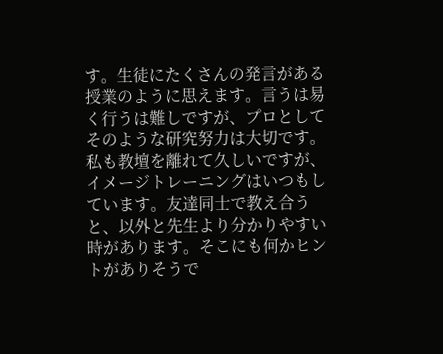す。生徒にたくさんの発言がある授業のように思えます。言うは易く行うは難しですが、プロとしてそのような研究努力は大切です。
私も教壇を離れて久しいですが、イメージトレーニングはいつもしています。友達同士で教え合うと、以外と先生より分かりやすい時があります。そこにも何かヒントがありそうで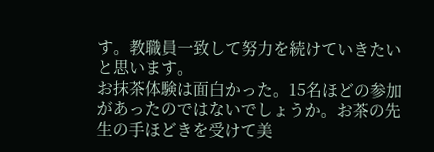す。教職員一致して努力を続けていきたいと思います。
お抹茶体験は面白かった。15名ほどの参加があったのではないでしょうか。お茶の先生の手ほどきを受けて美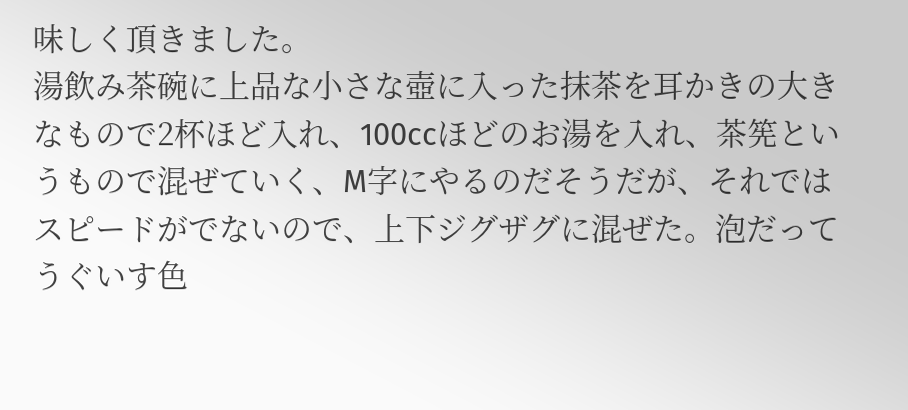味しく頂きました。
湯飲み茶碗に上品な小さな壺に入った抹茶を耳かきの大きなもので2杯ほど入れ、100ccほどのお湯を入れ、茶筅というもので混ぜていく、M字にやるのだそうだが、それではスピードがでないので、上下ジグザグに混ぜた。泡だってうぐいす色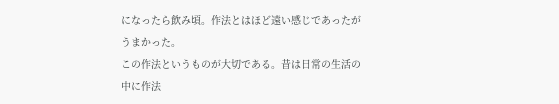になったら飲み頃。作法とはほど遠い感じであったがうまかった。
この作法というものが大切である。昔は日常の生活の中に作法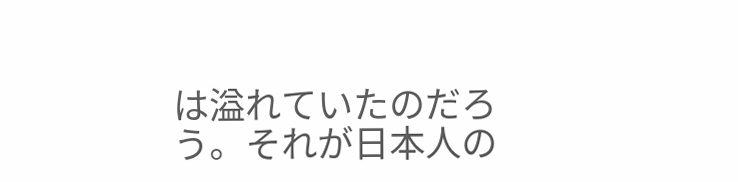は溢れていたのだろう。それが日本人の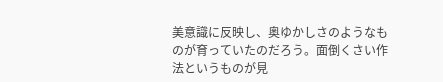美意識に反映し、奥ゆかしさのようなものが育っていたのだろう。面倒くさい作法というものが見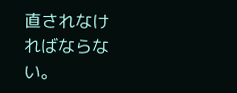直されなければならない。